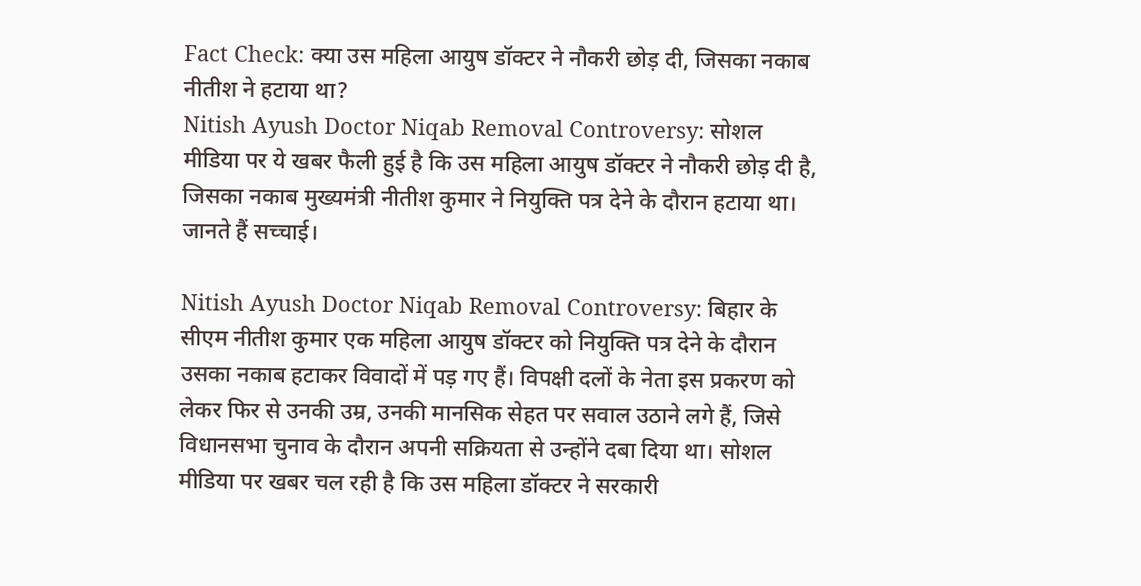Fact Check: क्या उस महिला आयुष डॉक्टर ने नौकरी छोड़ दी, जिसका नकाब नीतीश ने हटाया था?
Nitish Ayush Doctor Niqab Removal Controversy: सोशल मीडिया पर ये खबर फैली हुई है कि उस महिला आयुष डॉक्टर ने नौकरी छोड़ दी है, जिसका नकाब मुख्यमंत्री नीतीश कुमार ने नियुक्ति पत्र देने के दौरान हटाया था। जानते हैं सच्चाई।

Nitish Ayush Doctor Niqab Removal Controversy: बिहार के सीएम नीतीश कुमार एक महिला आयुष डॉक्टर को नियुक्ति पत्र देने के दौरान उसका नकाब हटाकर विवादों में पड़ गए हैं। विपक्षी दलों के नेता इस प्रकरण को लेकर फिर से उनकी उम्र, उनकी मानसिक सेहत पर सवाल उठाने लगे हैं, जिसे विधानसभा चुनाव के दौरान अपनी सक्रियता से उन्होंने दबा दिया था। सोशल मीडिया पर खबर चल रही है कि उस महिला डॉक्टर ने सरकारी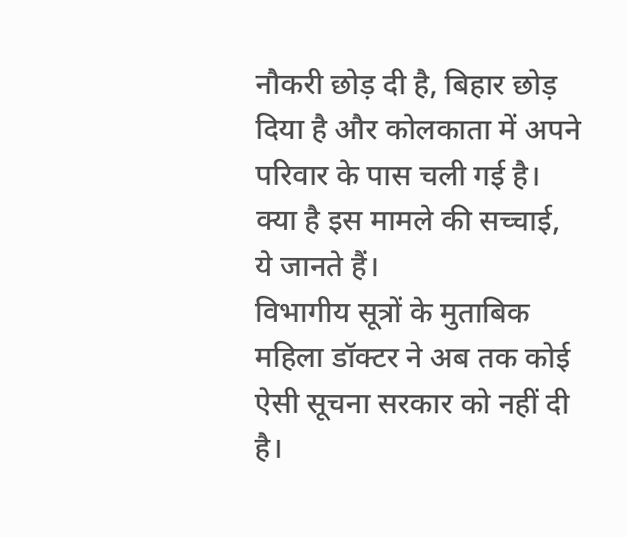नौकरी छोड़ दी है, बिहार छोड़ दिया है और कोलकाता में अपने परिवार के पास चली गई है। क्या है इस मामले की सच्चाई, ये जानते हैं।
विभागीय सूत्रों के मुताबिक महिला डॉक्टर ने अब तक कोई ऐसी सूचना सरकार को नहीं दी है।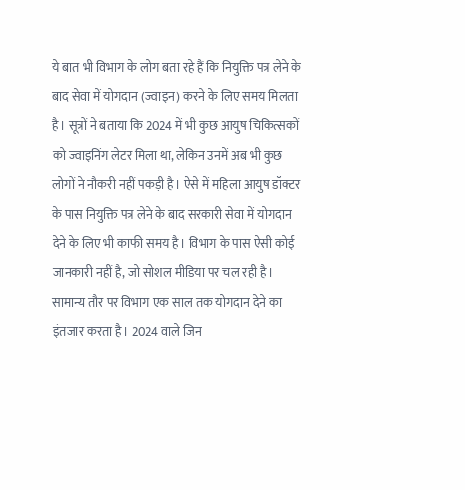ये बात भी विभाग के लोग बता रहे हैं कि नियुक्ति पत्र लेने के बाद सेवा में योगदान (ज्वाइन) करने के लिए समय मिलता है। सूत्रों ने बताया कि 2024 में भी कुछ आयुष चिकित्सकों को ज्वाइनिंग लेटर मिला था, लेकिन उनमें अब भी कुछ लोगों ने नौकरी नहीं पकड़ी है। ऐसे में महिला आयुष डॉक्टर के पास नियुक्ति पत्र लेने के बाद सरकारी सेवा में योगदान देने के लिए भी काफी समय है। विभाग के पास ऐसी कोई जानकारी नहीं है, जो सोशल मीडिया पर चल रही है। सामान्य तौर पर विभाग एक साल तक योगदान देने का इंतजार करता है। 2024 वाले जिन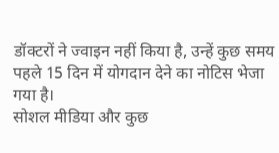डॉक्टरों ने ज्वाइन नहीं किया है, उन्हें कुछ समय पहले 15 दिन में योगदान देने का नोटिस भेजा गया है।
सोशल मीडिया और कुछ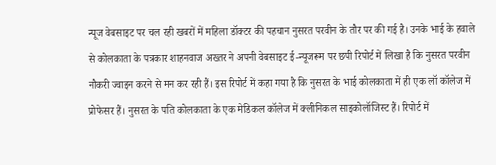न्यूज वेबसाइट पर चल रही खबरों में महिला डॉक्टर की पहचान नुसरत परवीन के तौर पर की गई है। उनके भाई के हवाले से कोलकाता के पत्रकार शाहनवाज अख्तर ने अपनी वेबसाइट ई-न्यूजरूम पर छपी रिपोर्ट में लिखा है कि नुसरत परवीन नौकरी ज्वाइन करने से मन कर रही हैं। इस रिपोर्ट में कहा गया है कि नुसरत के भाई कोलकाता में ही एक लॉ कॉलेज में प्रोफेसर हैं। नुसरत के पति कोलकाता के एक मेडिकल कॉलेज में क्लीनिकल साइकोलॉजिस्ट हैं। रिपोर्ट में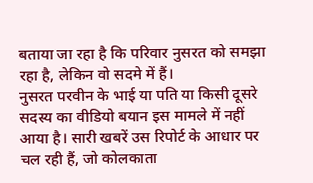बताया जा रहा है कि परिवार नुसरत को समझा रहा है, लेकिन वो सदमे में हैं।
नुसरत परवीन के भाई या पति या किसी दूसरे सदस्य का वीडियो बयान इस मामले में नहीं आया है। सारी खबरें उस रिपोर्ट के आधार पर चल रही हैं, जो कोलकाता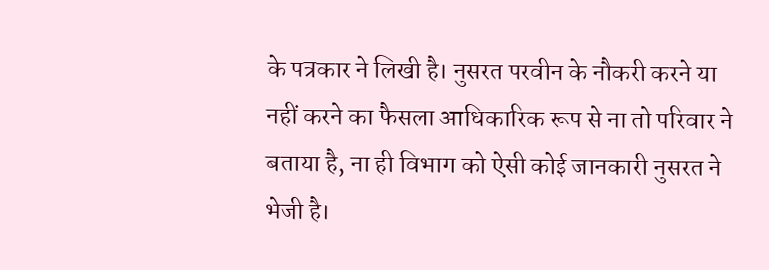के पत्रकार ने लिखी है। नुसरत परवीन के नौकरी करने या नहीं करने का फैसला आधिकारिक रूप से ना तो परिवार ने बताया है, ना ही विभाग को ऐसी कोई जानकारी नुसरत ने भेजी है।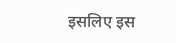इसलिए इस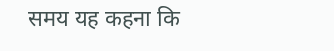समय यह कहना कि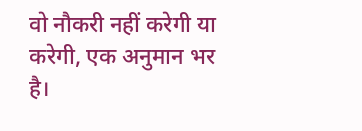वो नौकरी नहीं करेगी या करेगी, एक अनुमान भर है।